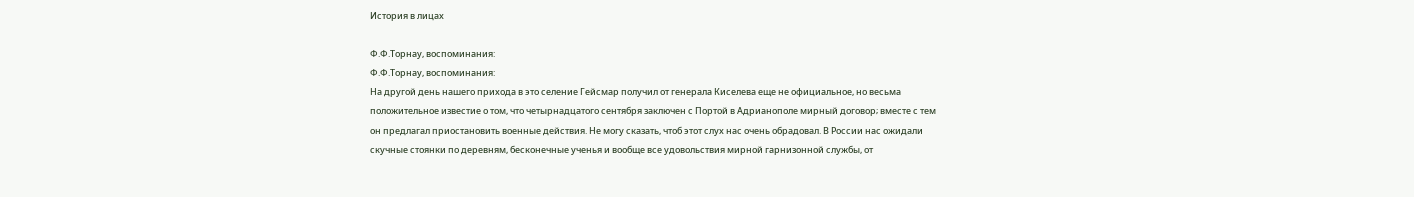История в лицах

Ф.Ф.Торнау, воспоминания:
Ф.Ф.Торнау, воспоминания:
На другой день нашего прихода в это селение Гейсмар получил от генерала Киселева еще не официальное, но весьма положительное известие о том, что четырнадцатого сентября заключен с Портой в Адрианополе мирный договор; вместе с тем он предлагал приостановить военные действия. Не могу сказать, чтоб этот слух нас очень обрадовал. В России нас ожидали скучные стоянки по деревням, бесконечные ученья и вообще все удовольствия мирной гарнизонной службы, от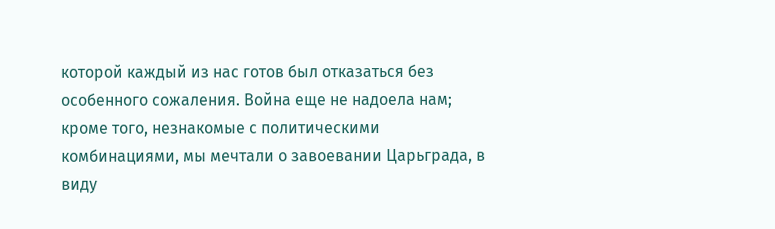которой каждый из нас готов был отказаться без особенного сожаления. Война еще не надоела нам; кроме того, незнакомые с политическими комбинациями, мы мечтали о завоевании Царьграда, в виду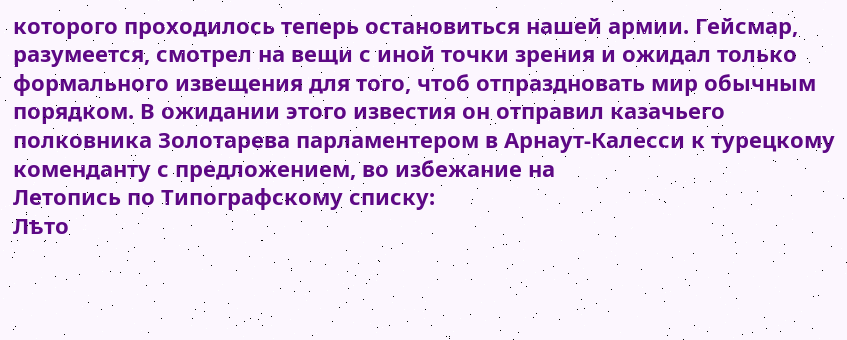которого проходилось теперь остановиться нашей армии. Гейсмар, разумеется, смотрел на вещи с иной точки зрения и ожидал только формального извещения для того, чтоб отпраздновать мир обычным порядком. В ожидании этого известия он отправил казачьего полковника Золотарева парламентером в Арнаут-Калесси к турецкому коменданту с предложением, во избежание на
Летопись по Типографскому списку:
Лѣто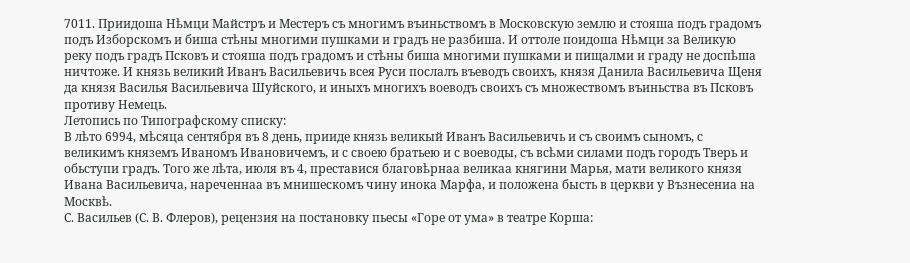7011. Приидоша Нѣмци Майстръ и Местеръ съ многимъ въиньствомъ в Московскую землю и стояша подъ градомъ подъ Изборскомъ и биша стѣны многими пушками и градъ не разбиша. И оттоле поидоша Нѣмци за Великую реку подъ градъ Псковъ и стояша подъ градомъ и стѣны биша многими пушками и пищалми и граду не доспѣша ничтоже. И князь великий Иванъ Васильевичь всея Руси послалъ въеводъ своихъ, князя Данила Васильевича Щеня да князя Василья Васильевича Шуйского, и иныхъ многихъ воеводъ своихъ съ множествомъ въиньства въ Псковъ противу Немець.
Летопись по Типографскому списку:
В лѣто 6994, мѣсяца сентября въ 8 день, прииде князь великый Иванъ Васильевичь и съ своимъ сыномъ, с великимъ княземъ Иваномъ Ивановичемъ, и с своею братьею и с воеводы, съ всѣми силами подъ городъ Тверь и обьступи градъ. Того же лѣта, июля въ 4, преставися благовѣрнаа великаа княгини Марья, мати великого князя Ивана Васильевича, нареченнаа въ мнишескомъ чину инока Марфа, и положена бысть в церкви у Възнесениа на Москвѣ.
С. Васильев (С. В. Флеров), рецензия на постановку пьесы «Горе от ума» в театре Корша: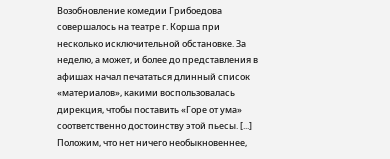Возобновление комедии Грибоедова совершалось на театре г. Корша при несколько исключительной обстановке. За неделю, а может, и более до представления в афишах начал печататься длинный список «материалов», какими воспользовалась дирекция, чтобы поставить «Горе от ума» соответственно достоинству этой пьесы. [...] Положим, что нет ничего необыкновеннее,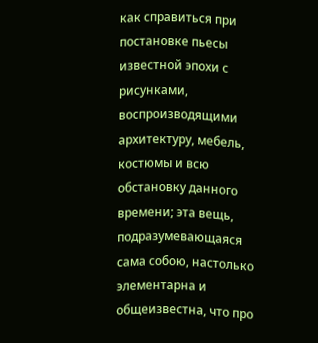как справиться при постановке пьесы известной эпохи с рисунками, воспроизводящими архитектуру, мебель, костюмы и всю обстановку данного времени; эта вещь, подразумевающаяся сама собою, настолько элементарна и общеизвестна, что про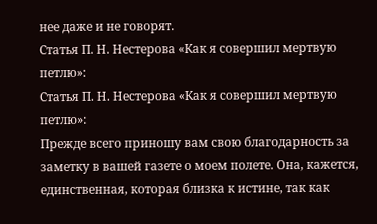нее даже и не говорят.
Статья П. Н. Нестерова «Как я совершил мертвую петлю»:
Статья П. Н. Нестерова «Как я совершил мертвую петлю»:
Прежде всего приношу вам свою благодарность за заметку в вашей газете о моем полете. Она, кажется, единственная, которая близка к истине, так как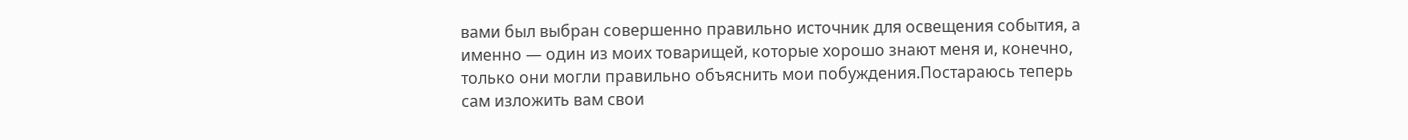вами был выбран совершенно правильно источник для освещения события, а именно — один из моих товарищей, которые хорошо знают меня и, конечно, только они могли правильно объяснить мои побуждения.Постараюсь теперь сам изложить вам свои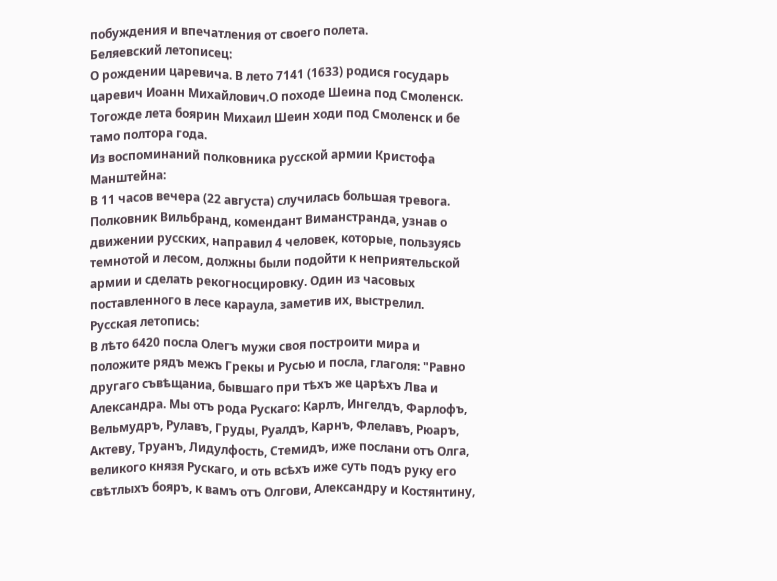побуждения и впечатления от своего полета.
Беляевский летописец:
О рождении царевича. В лето 7141 (1633) родися государь царевич Иоанн Михайлович.О походе Шеина под Смоленск. Тогожде лета боярин Михаил Шеин ходи под Смоленск и бе тамо полтора года.
Из воспоминаний полковника русской армии Кристофа Манштейна:
В 11 часов вечера (22 августа) случилась большая тревога. Полковник Вильбранд, комендант Виманстранда, узнав о движении русских, направил 4 человек, которые, пользуясь темнотой и лесом, должны были подойти к неприятельской армии и сделать рекогносцировку. Один из часовых поставленного в лесе караула, заметив их, выстрелил.
Русская летопись:
В лѣто 6420 посла Олегъ мужи своя построити мира и положите рядъ межъ Грекы и Русью и посла, глаголя: "Равно другаго съвѣщаниа, бывшаго при тѣхъ же царѣхъ Лва и Александра. Мы отъ рода Рускаго: Карлъ, Ингелдъ, Фарлофъ, Вельмудръ, Рулавъ, Груды, Руалдъ, Карнъ, Флелавъ, Рюаръ, Актеву, Труанъ, Лидулфость, Стемидъ, иже послани отъ Олга, великого князя Рускаго, и оть всѣхъ иже суть подъ руку его свѣтлыхъ бояръ, к вамъ отъ Олгови, Александру и Костянтину,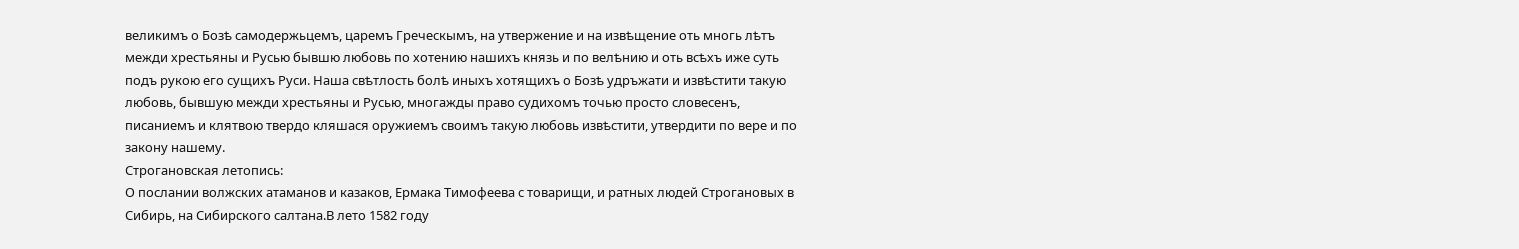великимъ о Бозѣ самодержьцемъ, царемъ Греческымъ, на утвержение и на извѣщение оть многь лѣтъ межди хрестьяны и Русью бывшю любовь по хотению нашихъ князь и по велѣнию и оть всѣхъ иже суть подъ рукою его сущихъ Руси. Наша свѣтлость болѣ иныхъ хотящихъ о Бозѣ удръжати и извѣстити такую любовь, бывшую межди хрестьяны и Русью, многажды право судихомъ точью просто словесенъ, писаниемъ и клятвою твердо кляшася оружиемъ своимъ такую любовь извѣстити, утвердити по вере и по закону нашему.
Строгановская летопись:
О послании волжских атаманов и казаков, Ермака Тимофеева с товарищи, и ратных людей Строгановых в Сибирь, на Сибирского салтана.В лето 1582 году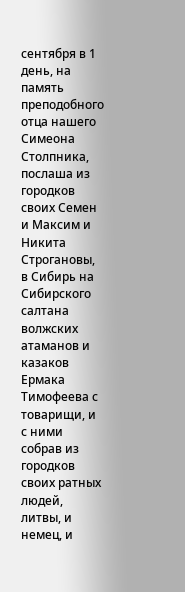сентября в 1 день, на память преподобного отца нашего Симеона Столпника, послаша из городков своих Семен и Максим и Никита Строгановы, в Сибирь на Сибирского салтана волжских атаманов и казаков Ермака Тимофеева с товарищи, и с ними собрав из городков своих ратных людей, литвы, и немец, и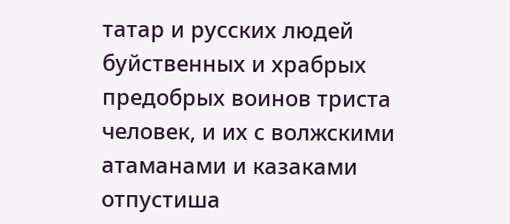татар и русских людей буйственных и храбрых предобрых воинов триста человек, и их с волжскими атаманами и казаками отпустиша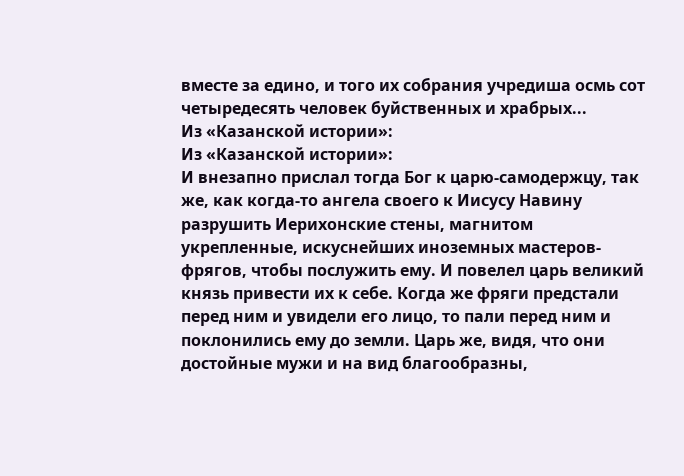вместе за едино, и того их собрания учредиша осмь сот четыредесять человек буйственных и храбрых...
Из «Казанской истории»:
Из «Казанской истории»:
И внезапно прислал тогда Бог к царю-самодержцу, так же, как когда-то ангела своего к Иисусу Навину разрушить Иерихонские стены, магнитом укрепленные, искуснейших иноземных мастеров-фрягов, чтобы послужить ему. И повелел царь великий князь привести их к себе. Когда же фряги предстали перед ним и увидели его лицо, то пали перед ним и поклонились ему до земли. Царь же, видя, что они достойные мужи и на вид благообразны,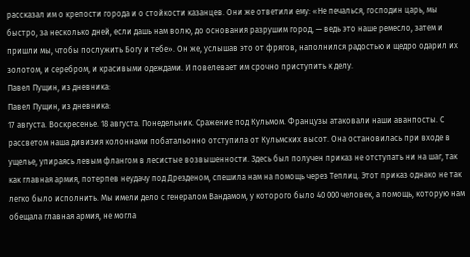рассказал им о крепости города и о стойкости казанцев. Они же ответили ему: «Не печалься, господин царь, мы быстро, за несколько дней, если дашь нам волю, до основания разрушим город, — ведь это наше ремесло, затем и пришли мы, чтобы послужить Богу и тебе». Он же, услышав это от фрягов, наполнился радостью и щедро одарил их золотом, и серебром, и красивыми одеждами. И повелевает им срочно приступить к делу.
Павел Пущин, из дневника:
Павел Пущин, из дневника:
17 августа. Воскресенье. 18 августа. Понедельник. Сражение под Кульмом. Французы атаковали наши аванпосты. С рассветом наша дивизия колоннами побатальонно отступила от Кульмских высот. Она остановилась при входе в ущелье, упираясь левым флангом в лесистые возвышенности. Здесь был получен приказ не отступать ни на шаг, так как главная армия, потерпев неудачу под Дрезденом, спешила нам на помощь через Теплиц. Этот приказ однако не так легко было исполнить. Мы имели дело с генералом Вандамом, у которого было 40 000 человек, а помощь, которую нам обещала главная армия, не могла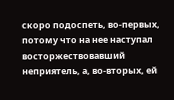скоро подоспеть, во-первых, потому что на нее наступал восторжествовавший неприятель, а, во-вторых, ей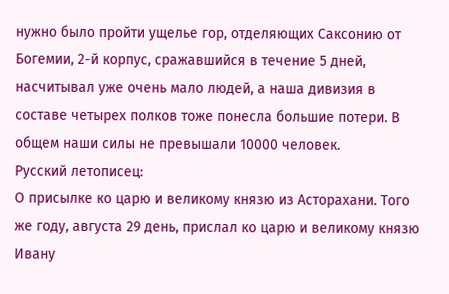нужно было пройти ущелье гор, отделяющих Саксонию от Богемии, 2-й корпус, сражавшийся в течение 5 дней, насчитывал уже очень мало людей, а наша дивизия в составе четырех полков тоже понесла большие потери. В общем наши силы не превышали 10000 человек.
Русский летописец:
О присылке ко царю и великому князю из Асторахани. Того же году, августа 29 день, прислал ко царю и великому князю Ивану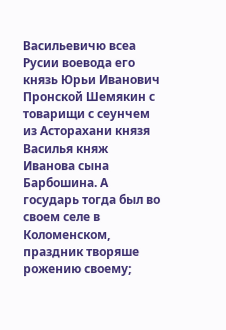Васильевичю всеа Русии воевода его князь Юрьи Иванович Пронской Шемякин с товарищи с сеунчем из Асторахани князя Василья княж Иванова сына Барбошина. А государь тогда был во своем селе в Коломенском, праздник творяше рожению своему;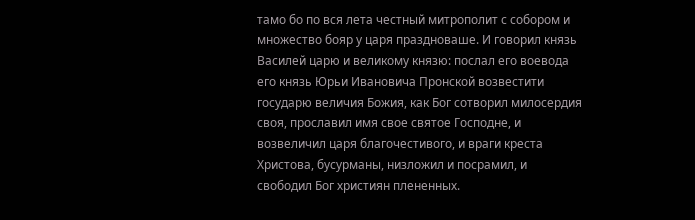тамо бо по вся лета честный митрополит с собором и множество бояр у царя праздноваше. И говорил князь Василей царю и великому князю: послал его воевода его князь Юрьи Ивановича Пронской возвестити государю величия Божия, как Бог сотворил милосердия своя, прославил имя свое святое Господне, и возвеличил царя благочестивого, и враги креста Христова, бусурманы, низложил и посрамил, и свободил Бог християн плененных.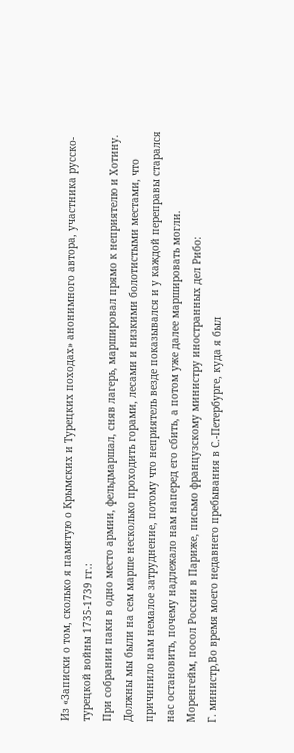Из «Записки о том, сколько я памятую о Крымских и Турецких походах» анонимного автора, участника русско-турецкой войны 1735-1739 гг.:
При собрании паки в одно место армии, фельдмаршал, сняв лагерь, маршировал прямо к неприятелю и Хотину. Должны мы были на сем марше несколько проходить горами, лесами и низкими болотистыми местами, что причинило нам немалое затруднение, потому что неприятель везде показывался и у каждой переправы старался нас остановить, почему надлежало нам наперед его сбить, а потом уже далее маршировать могли.
Моренгейм, посол России в Париже, письмо французскому министру иностранных дел Рибо:
Г. министр,Во время моего недавнего пребывания в С.-Петербурге, куда я был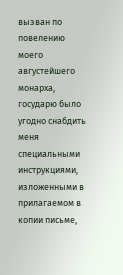вызван по повелению моего августейшего монарха, государю было угодно снабдить меня специальными инструкциями, изложенными в прилагаемом в копии письме,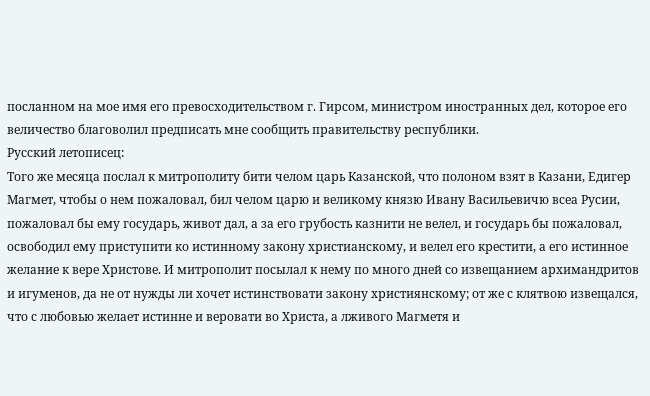посланном на мое имя его превосходительством г. Гирсом, министром иностранных дел, которое его величество благоволил предписать мне сообщить правительству республики.
Русский летописец:
Того же месяца послал к митрополиту бити челом царь Казанской, что полоном взят в Казани, Едигер Магмет, чтобы о нем пожаловал, бил челом царю и великому князю Ивану Васильевичю всеа Русии, пожаловал бы ему государь, живот дал, а за его грубость казнити не велел, и государь бы пожаловал, освободил ему приступити ко истинному закону христианскому, и велел его крестити, а его истинное желание к вере Христове. И митрополит посылал к нему по много дней со извещанием архимандритов и игуменов, да не от нужды ли хочет истинствовати закону християнскому; от же с клятвою извещался, что с любовью желает истинне и веровати во Христа, а лживого Магметя и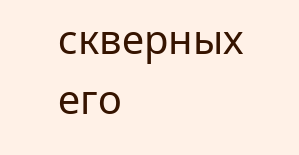скверных его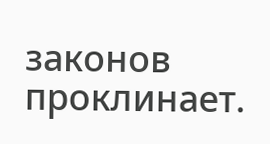законов проклинает.